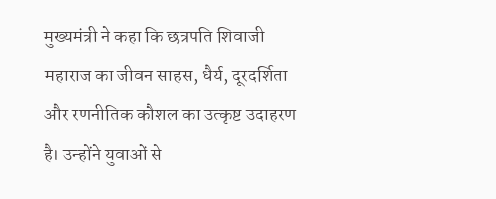मुख्यमंत्री ने कहा कि छत्रपति शिवाजी महाराज का जीवन साहस, धैर्य, दूरदर्शिता और रणनीतिक कौशल का उत्कृष्ट उदाहरण है। उन्होंने युवाओं से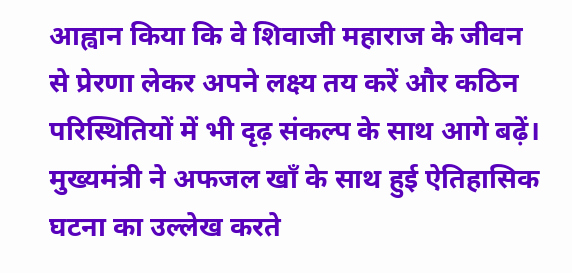आह्वान किया कि वे शिवाजी महाराज के जीवन से प्रेरणा लेकर अपने लक्ष्य तय करें और कठिन परिस्थितियों में भी दृढ़ संकल्प के साथ आगे बढ़ें। मुख्यमंत्री ने अफजल खाँ के साथ हुई ऐतिहासिक घटना का उल्लेख करते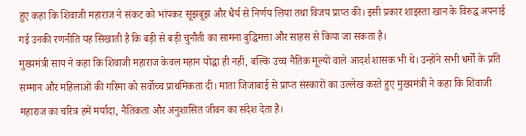हुए कहा कि शिवाजी महाराज ने संकट को भांपकर सूझबूझ और धैर्य से निर्णय लिया तथा विजय प्राप्त की। इसी प्रकार शाइस्ता खान के विरुद्ध अपनाई गई उनकी रणनीति यह सिखाती है कि बड़ी से बड़ी चुनौती का सामना बुद्धिमत्ता और साहस से किया जा सकता है।
मुख्यमंत्री साय ने कहा कि शिवाजी महाराज केवल महान योद्धा ही नहीं, बल्कि उच्च नैतिक मूल्यों वाले आदर्श शासक भी थे। उन्होंने सभी धर्मों के प्रति सम्मान और महिलाओं की गरिमा को सर्वोच्च प्राथमिकता दी। माता जिजाबाई से प्राप्त संस्कारों का उल्लेख करते हुए मुख्यमंत्री ने कहा कि शिवाजी महाराज का चरित्र हमें मर्यादा, नैतिकता और अनुशासित जीवन का संदेश देता है।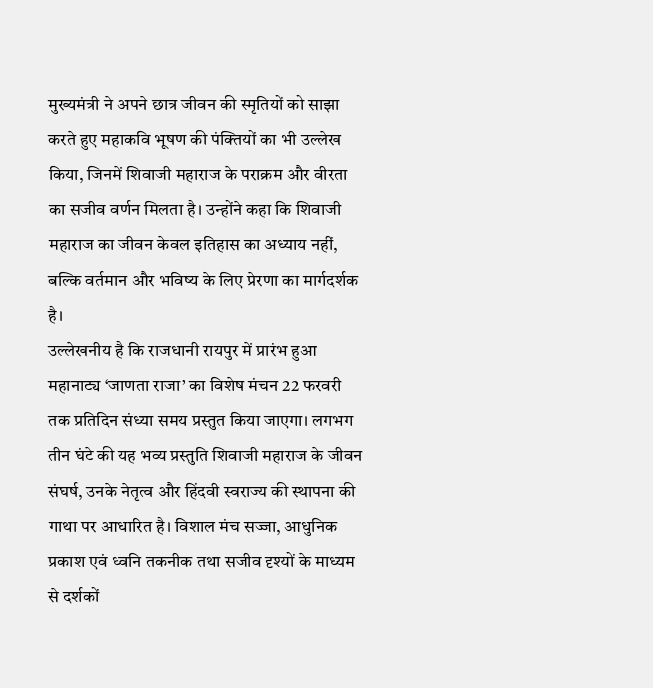मुख्यमंत्री ने अपने छात्र जीवन की स्मृतियों को साझा करते हुए महाकवि भूषण की पंक्तियों का भी उल्लेख किया, जिनमें शिवाजी महाराज के पराक्रम और वीरता का सजीव वर्णन मिलता है। उन्होंने कहा कि शिवाजी महाराज का जीवन केवल इतिहास का अध्याय नहीं, बल्कि वर्तमान और भविष्य के लिए प्रेरणा का मार्गदर्शक है।
उल्लेखनीय है कि राजधानी रायपुर में प्रारंभ हुआ महानाट्य ‘जाणता राजा’ का विशेष मंचन 22 फरवरी तक प्रतिदिन संध्या समय प्रस्तुत किया जाएगा। लगभग तीन घंटे की यह भव्य प्रस्तुति शिवाजी महाराज के जीवन संघर्ष, उनके नेतृत्व और हिंदवी स्वराज्य की स्थापना की गाथा पर आधारित है। विशाल मंच सज्जा, आधुनिक प्रकाश एवं ध्वनि तकनीक तथा सजीव दृश्यों के माध्यम से दर्शकों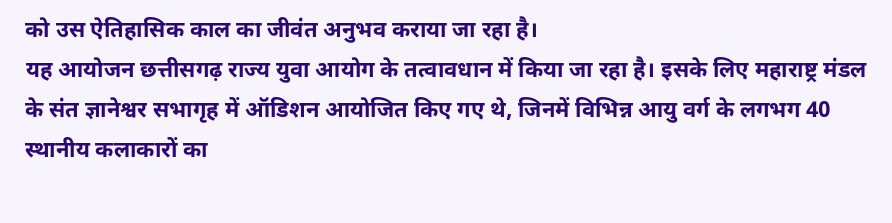को उस ऐतिहासिक काल का जीवंत अनुभव कराया जा रहा है।
यह आयोजन छत्तीसगढ़ राज्य युवा आयोग के तत्वावधान में किया जा रहा है। इसके लिए महाराष्ट्र मंडल के संत ज्ञानेश्वर सभागृह में ऑडिशन आयोजित किए गए थे, जिनमें विभिन्न आयु वर्ग के लगभग 40 स्थानीय कलाकारों का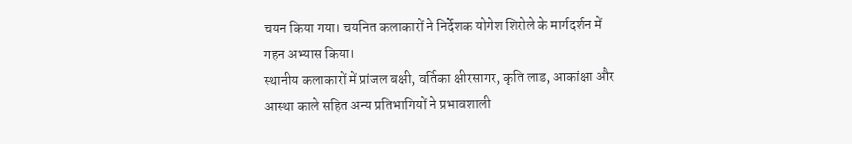चयन किया गया। चयनित कलाकारों ने निर्देशक योगेश शिरोले के मार्गदर्शन में गहन अभ्यास किया।
स्थानीय कलाकारों में प्रांजल बक्षी, वर्तिका क्षीरसागर, कृति लाड, आकांक्षा और आस्था काले सहित अन्य प्रतिभागियों ने प्रभावशाली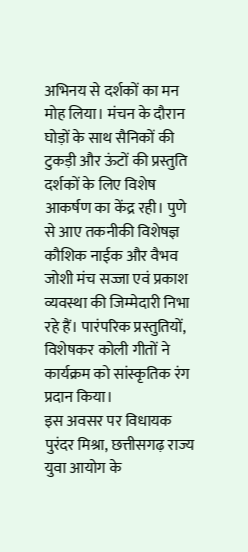अभिनय से दर्शकों का मन मोह लिया। मंचन के दौरान घोड़ों के साथ सैनिकों की टुकड़ी और ऊंटों की प्रस्तुति दर्शकों के लिए विशेष आकर्षण का केंद्र रही। पुणे से आए तकनीकी विशेषज्ञ कौशिक नाईक और वैभव जोशी मंच सज्जा एवं प्रकाश व्यवस्था की जिम्मेदारी निभा रहे हैं। पारंपरिक प्रस्तुतियों, विशेषकर कोली गीतों ने कार्यक्रम को सांस्कृतिक रंग प्रदान किया।
इस अवसर पर विधायक पुरंदर मिश्रा, छत्तीसगढ़ राज्य युवा आयोग के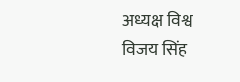अध्यक्ष विश्व विजय सिंह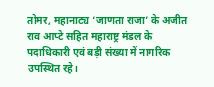तोमर, महानाट्य ‘जाणता राजा’ के अजीत राव आप्टे सहित महाराष्ट्र मंडल के पदाधिकारी एवं बड़ी संख्या में नागरिक उपस्थित रहे।